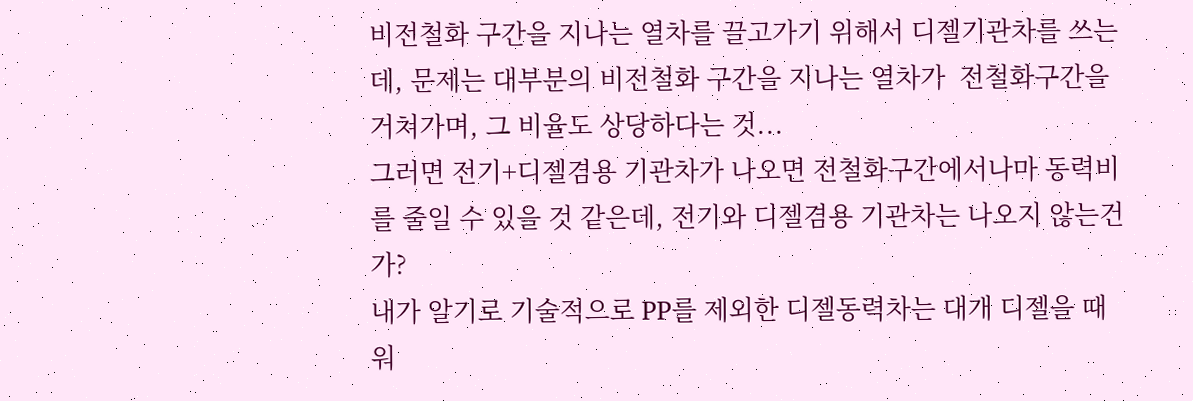비전철화 구간을 지나는 열차를 끌고가기 위해서 디젤기관차를 쓰는데, 문제는 대부분의 비전철화 구간을 지나는 열차가  전철화구간을 거쳐가며, 그 비율도 상당하다는 것...
그러면 전기+디젤겸용 기관차가 나오면 전철화구간에서나마 동력비를 줄일 수 있을 것 같은데, 전기와 디젤겸용 기관차는 나오지 않는건가?
내가 알기로 기술적으로 PP를 제외한 디젤동력차는 대개 디젤을 때워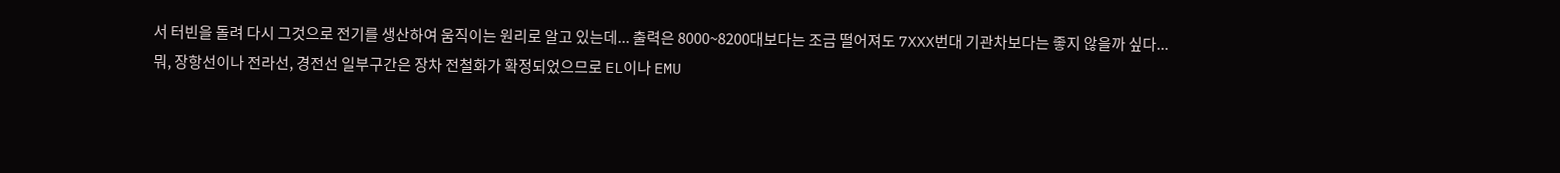서 터빈을 돌려 다시 그것으로 전기를 생산하여 움직이는 원리로 알고 있는데... 출력은 8000~8200대보다는 조금 떨어져도 7XXX번대 기관차보다는 좋지 않을까 싶다...
뭐, 장항선이나 전라선, 경전선 일부구간은 장차 전철화가 확정되었으므로 EL이나 EMU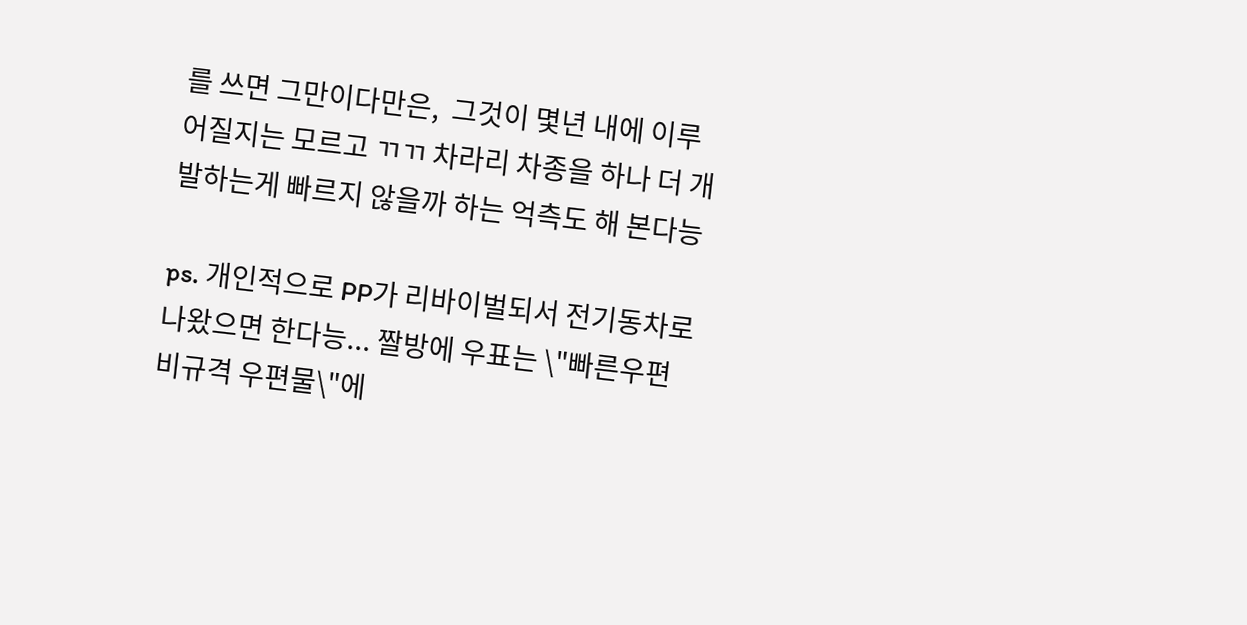를 쓰면 그만이다만은,  그것이 몇년 내에 이루어질지는 모르고 ㄲㄲ 차라리 차종을 하나 더 개발하는게 빠르지 않을까 하는 억측도 해 본다능

ps. 개인적으로 PP가 리바이벌되서 전기동차로 나왔으면 한다능... 짤방에 우표는 \"빠른우편 비규격 우편물\"에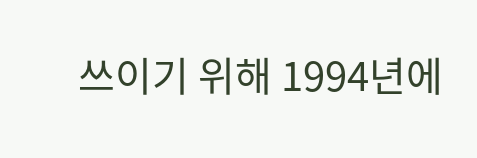쓰이기 위해 1994년에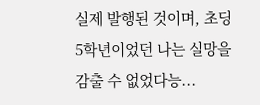실제 발행된 것이며, 초딩 5학년이었던 나는 실망을 감출 수 없었다능...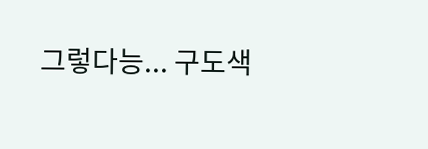그렇다능... 구도색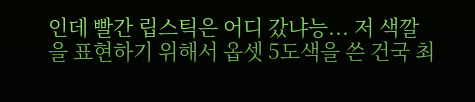인데 빨간 립스틱은 어디 갔냐능... 저 색깔을 표현하기 위해서 옵셋 5도색을 쓴 건국 최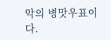악의 병맛우표이다.